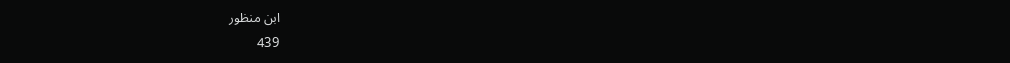ابن منظور
439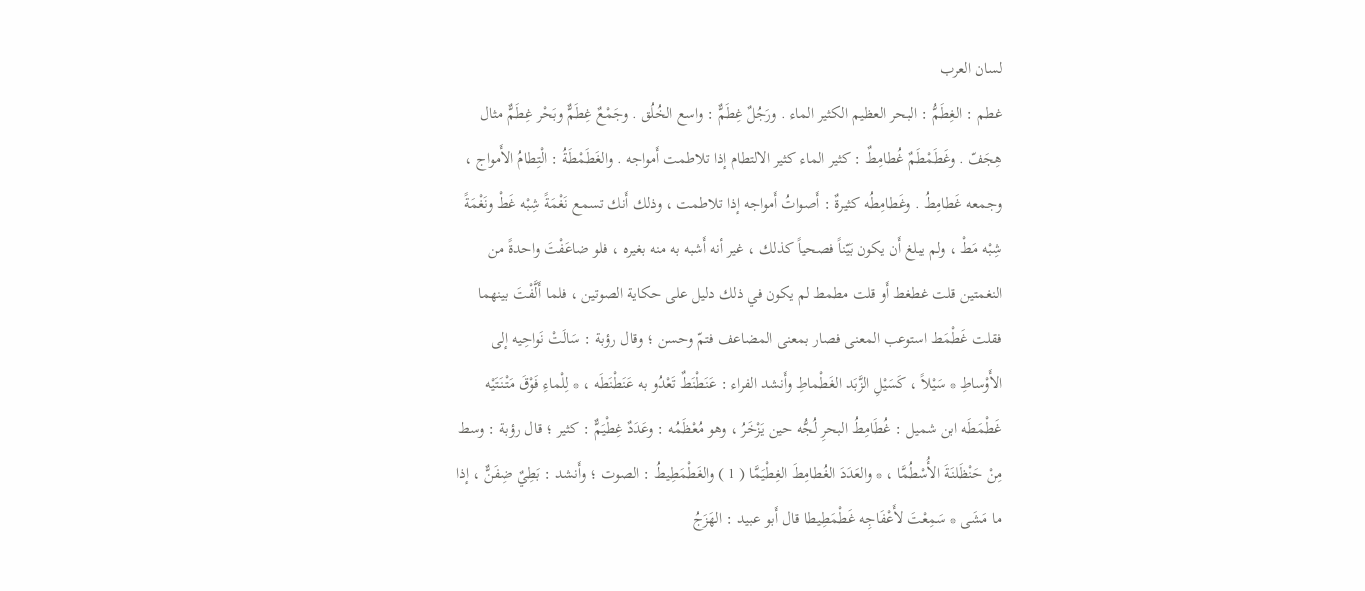لسان العرب
غطم : الغِطَمُّ : البحر العظيم الكثير الماء . ورَجُلٌ غِطَمٌّ : واسع الخُلُق . وجَمْعٌ غِطَمٌّ وبَحْر غِطَمٌّ مثال هِجَفّ . وغَطَمْطَمٌ غُطامِطٌ : كثير الماء كثير الالتطام إذا تلاطمت أَمواجه . والغَطَمْطَةُ : الْتِطامُ الأَمواج ، وجمعه غَطامِطُ . وغَطامِطُه كثيرةٌ : أَصواتُ أَمواجه إذا تلاطمت ، وذلك أَنك تسمع نَغْمَةً شِبْه غَطْ ونَغْمَةً شِبْه مَطْ ، ولم يبلغ أَن يكون بَيّناً فصحياً كذلك ، غير أنه أَشبه به منه بغيره ، فلو ضاعَفْتَ واحدةً من النغمتين قلت غطغط أَو قلت مطمط لم يكون في ذلك دليل على حكاية الصوتين ، فلما أَلَّفْتَ بينهما فقلت غَطْمَط استوعب المعنى فصار بمعنى المضاعف فتمّ وحسن ؛ وقال رؤبة : سَالَتْ نَواحِيه إلى الأَوْساطِ * سَيْلاً ، كَسَيْلِ الزَّبَد الغَطْماطِ وأَنشد الفراء : عَنَطْنَطٌ تَعْدُو به عَنَطْنَطَه ، * لِلْماءِ فَوْقَ مَتْنَتَيْه غَطْمَطَه ابن شميل : غُطَامِطُ البحرِ لُجُّه حين يَزْخَرُ ، وهو مُعْظَمُه : وعَدَدٌ غِطْيَمٌّ : كثير ؛ قال رؤبة : وسط مِنْ حَنْظَلنَةَ الأُسْطُمَّا ، * والعَدَدَ الغُطامِطَ الغِطْيَمَّا ( 1 ) والغَطْمَطِيطُ : الصوت ؛ وأَنشد : بَطِيٌ ضِفَنٌّ ، إذا ما مَشَى * سَمِعْتَ لأَعْفَاجِه غَطْمَطِيطا قال أَبو عبيد : الهَزَجُ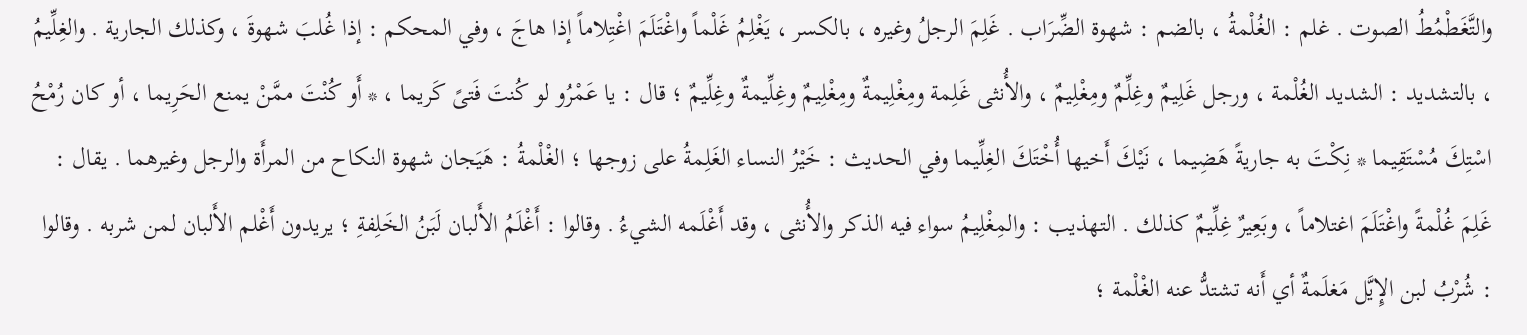والتَّغَطْمُطُ الصوت . غلم : الغُلْمةُ ، بالضم : شهوة الضِّرَاب . غَلِمَ الرجلُ وغيره ، بالكسر ، يَغْلِمُ غَلْماً واغْتَلَمَ اغْتِلاماً إذا هاجَ ، وفي المحكم : إذا غُلبَ شهوةَ ، وكذلك الجارية . والغِلِّيمُ ، بالتشديد : الشديد الغُلْمة ، ورجل غَلِيمٌ وغِلِّمٌ ومِغْلِيمٌ ، والأُنثى غَلِمة ومِغْلِيمةٌ ومِغْلِيمٌ وغِلِّيمةٌ وغِلِّيمٌ ؛ قال : يا عَمْرُو لو كُنتَ فَتىً كَريما ، * أَو كُنْتَ ممَّنْ يمنع الحَرِيما ، أو كان رُمْحُ اسْتِكَ مُسْتَقِيما * نِكْتَ به جاريةً هَضِيما ، نَيْكَ أَخيها أُخْتَكَ الغِلِّيما وفي الحديث : خَيْرُ النساء الغَلِمةُ على زوجها ؛ الغْلْمةُ : هَيَجان شهوة النكاح من المرأَة والرجل وغيرهما . يقال : غَلِمَ غُلْمةً واغْتَلَمَ اغتلاماً ، وبَعِيرٌ غِلِّيمٌ كذلك . التهذيب : والمِغْلِيمُ سواء فيه الذكر والأُنثى ، وقد أَغْلَمه الشيءُ . وقالوا : أَغْلَمُ الأَلبان لَبَنُ الخَلِفةِ ؛ يريدون أَغْلم الأَلبان لمن شربه . وقالوا : شُرْبُ لبن الإِيَّل مَغلَمةٌ أي أَنه تشتدُّ عنه الغْلْمة ؛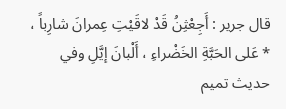قال جرير : أَجِعْثِنُ قَدْ لاقَيْتِ عِمرانَ شارِباً ، * عَلى الحَبَّةِ الخَضْراءِ ، أَلْبانَ إيَّلِ وفي حديث تميم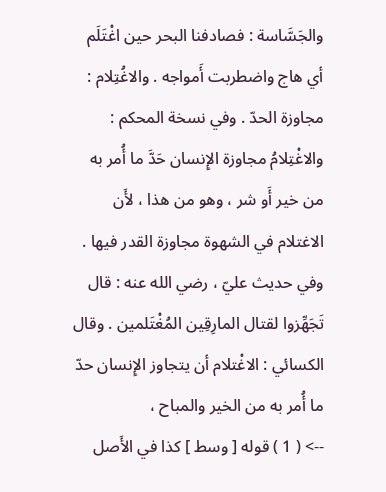والجَسَّاسة : فصادفنا البحر حين اغْتَلَم أي هاج واضطربت أَمواجه . والاغُتِلام : مجاوزة الحدّ . وفي نسخة المحكم : والاغْتِلامُ مجاوزة الإِنسان حَدَّ ما أُمر به من خير أَو شر ، وهو من هذا ، لأَن الاغتلام في الشهوة مجاوزة القدر فيها . وفي حديث عليّ ، رضي الله عنه : قال تَجَهِّزوا لقتال المارِقِين المُغْتَلمين . وقال الكسائي : الاغْتلام أن يتجاوز الإِنسان حدّ ما أُمر به من الخير والمباح ،
--> ( 1 ) قوله [ وسط ] كذا في الأَصل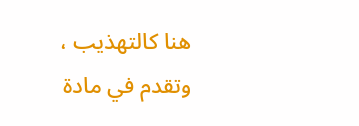هنا كالتهذيب ، وتقدم في مادة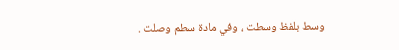وسط بلفظ وسطت ، وفي مادة سطم وصلت .